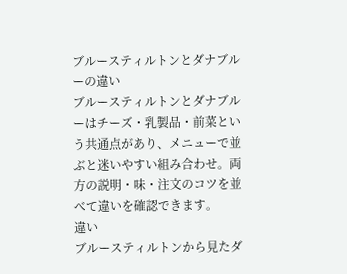ブルースティルトンとダナブルーの違い
ブルースティルトンとダナブルーはチーズ・乳製品・前菜という共通点があり、メニューで並ぶと迷いやすい組み合わせ。両方の説明・味・注文のコツを並べて違いを確認できます。
違い
ブルースティルトンから見たダ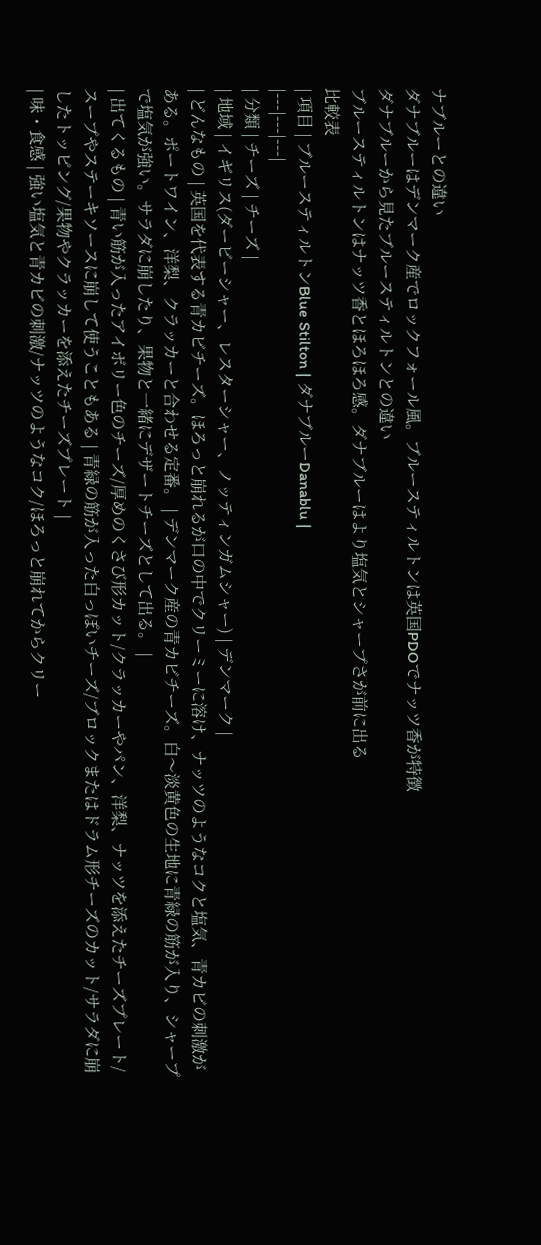ナブルーとの違い
ダナブルーはデンマーク産でロックフォール風。ブルースティルトンは英国PDOでナッツ香が特徴
ダナブルーから見たブルースティルトンとの違い
ブルースティルトンはナッツ香とほろほろ感。ダナブルーはより塩気とシャープさが前に出る
比較表
| 項目 | ブルースティルトンBlue Stilton | ダナブルーDanablu |
|---|---|---|
| 分類 | チーズ | チーズ |
| 地域 | イギリス(ダービーシャー、レスターシャー、ノッティンガムシャー) | デンマーク |
| どんなもの | 英国を代表する青カビチーズ。ほろっと崩れるが口の中でクリーミーに溶け、ナッツのようなコクと塩気、青カビの刺激がある。ポートワイン、洋梨、クラッカーと合わせる定番。 | デンマーク産の青カビチーズ。白〜淡黄色の生地に青緑の筋が入り、シャープで塩気が強い。サラダに崩したり、果物と一緒にデザートチーズとして出る。 |
| 出てくるもの | 青い筋が入ったアイボリー色のチーズ/厚めのくさび形カット/クラッカーやパン、洋梨、ナッツを添えたチーズプレート/スープやステーキソースに崩して使うこともある | 青緑の筋が入った白っぽいチーズ/ブロックまたはドラム形チーズのカット/サラダに崩したトッピング/果物やクラッカーを添えたチーズプレート |
| 味・食感 | 強い塩気と青カビの刺激/ナッツのようなコク/ほろっと崩れてからクリー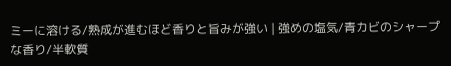ミーに溶ける/熟成が進むほど香りと旨みが強い | 強めの塩気/青カビのシャープな香り/半軟質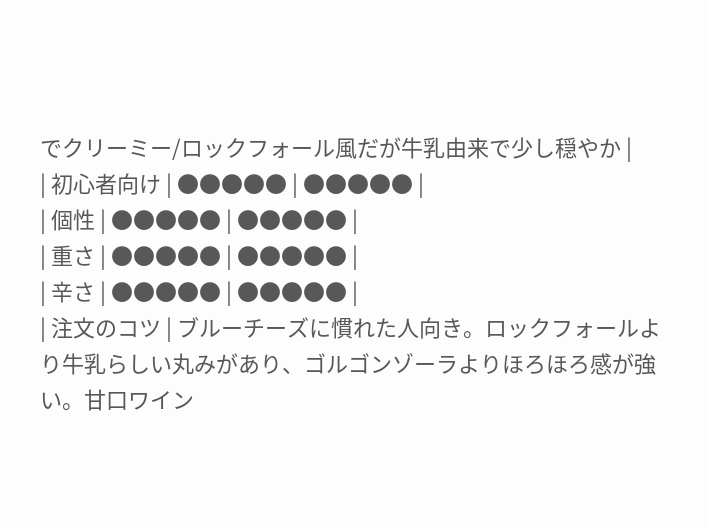でクリーミー/ロックフォール風だが牛乳由来で少し穏やか |
| 初心者向け | ●●●●● | ●●●●● |
| 個性 | ●●●●● | ●●●●● |
| 重さ | ●●●●● | ●●●●● |
| 辛さ | ●●●●● | ●●●●● |
| 注文のコツ | ブルーチーズに慣れた人向き。ロックフォールより牛乳らしい丸みがあり、ゴルゴンゾーラよりほろほろ感が強い。甘口ワイン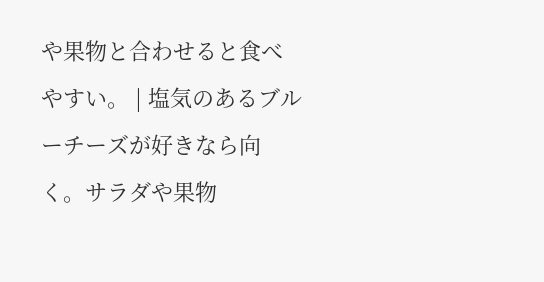や果物と合わせると食べやすい。 | 塩気のあるブルーチーズが好きなら向く。サラダや果物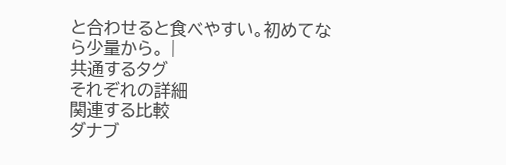と合わせると食べやすい。初めてなら少量から。 |
共通するタグ
それぞれの詳細
関連する比較
ダナブ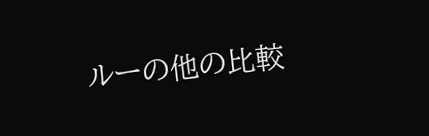ルーの他の比較